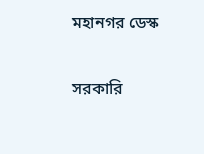মহানগর ডেস্ক

সরকারি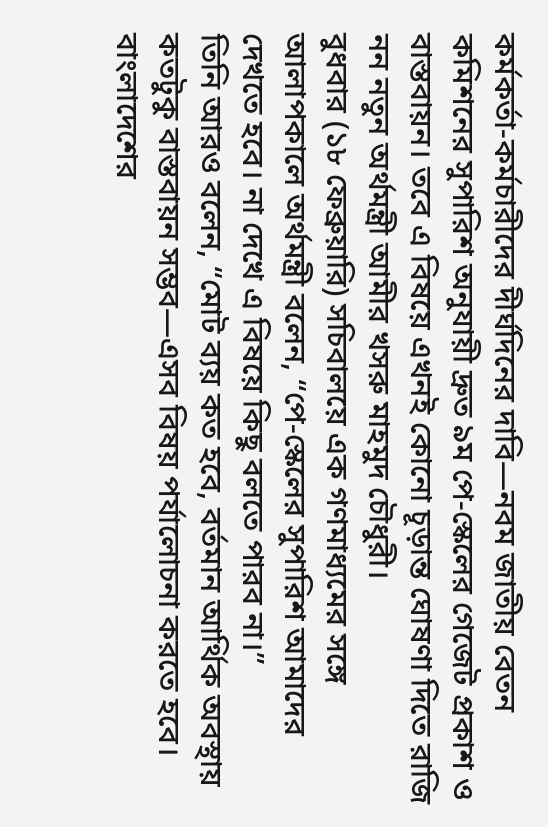কর্মকর্তা-কর্মচারীদের দীর্ঘদিনের দাবি—নবম জাতীয় বেতন কমিশনের সুপারিশ অনুযায়ী দ্রুত ৯ম পে-স্কেলের গেজেট প্রকাশ ও বাস্তবায়ন। তবে এ বিষয়ে এখনই কোনো চূড়ান্ত ঘোষণা দিতে রাজি নন নতুন অর্থমন্ত্রী আমীর খসরু মাহমুদ চৌধুরী।
বুধবার (১৮ ফেব্রুয়ারি) সচিবালয়ে এক গণমাধ্যমের সঙ্গে আলাপকালে অর্থমন্ত্রী বলেন, “পে-স্কেলের সুপারিশ আমাদের দেখতে হবে। না দেখে এ বিষয়ে কিছু বলতে পারব না।”
তিনি আরও বলেন, “মোট ব্যয় কত হবে, বর্তমান আর্থিক অবস্থায় কতটুকু বাস্তবায়ন সম্ভব—এসব বিষয় পর্যালোচনা করতে হবে। বাংলাদেশের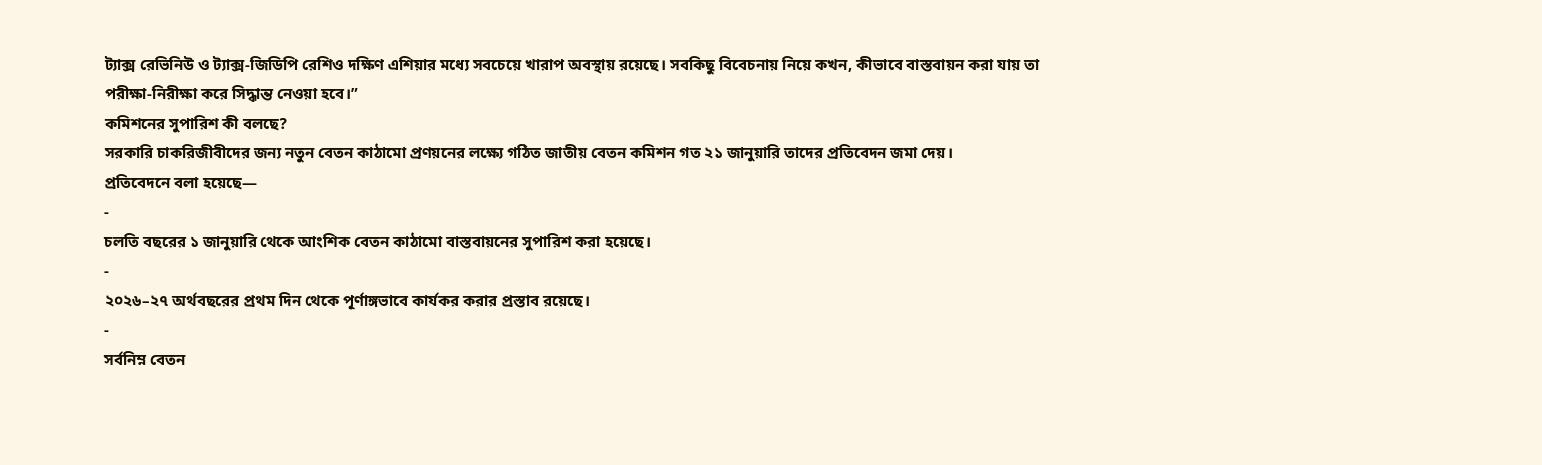ট্যাক্স রেভিনিউ ও ট্যাক্স-জিডিপি রেশিও দক্ষিণ এশিয়ার মধ্যে সবচেয়ে খারাপ অবস্থায় রয়েছে। সবকিছু বিবেচনায় নিয়ে কখন, কীভাবে বাস্তবায়ন করা যায় তা পরীক্ষা-নিরীক্ষা করে সিদ্ধান্ত নেওয়া হবে।”
কমিশনের সুপারিশ কী বলছে?
সরকারি চাকরিজীবীদের জন্য নতুন বেতন কাঠামো প্রণয়নের লক্ষ্যে গঠিত জাতীয় বেতন কমিশন গত ২১ জানুয়ারি তাদের প্রতিবেদন জমা দেয়।
প্রতিবেদনে বলা হয়েছে—
-
চলতি বছরের ১ জানুয়ারি থেকে আংশিক বেতন কাঠামো বাস্তবায়নের সুপারিশ করা হয়েছে।
-
২০২৬–২৭ অর্থবছরের প্রথম দিন থেকে পূর্ণাঙ্গভাবে কার্যকর করার প্রস্তাব রয়েছে।
-
সর্বনিম্ন বেতন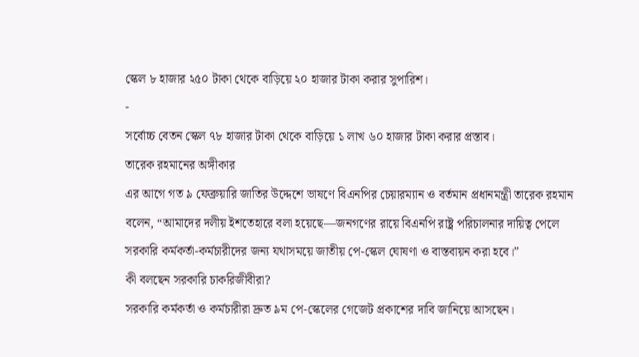স্কেল ৮ হাজার ২৫০ টাকা থেকে বাড়িয়ে ২০ হাজার টাকা করার সুপারিশ।
-
সর্বোচ্চ বেতন স্কেল ৭৮ হাজার টাকা থেকে বাড়িয়ে ১ লাখ ৬০ হাজার টাকা করার প্রস্তাব।
তারেক রহমানের অঙ্গীকার
এর আগে গত ৯ ফেব্রুয়ারি জাতির উদ্দেশে ভাষণে বিএনপির চেয়ারম্যান ও বর্তমান প্রধানমন্ত্রী তারেক রহমান বলেন, “আমাদের দলীয় ইশতেহারে বলা হয়েছে—জনগণের রায়ে বিএনপি রাষ্ট্র পরিচালনার দায়িত্ব পেলে সরকারি কর্মকর্তা-কর্মচারীদের জন্য যথাসময়ে জাতীয় পে-স্কেল ঘোষণা ও বাস্তবায়ন করা হবে।”
কী বলছেন সরকারি চাকরিজীবীরা?
সরকারি কর্মকর্তা ও কর্মচারীরা দ্রুত ৯ম পে-স্কেলের গেজেট প্রকাশের দাবি জানিয়ে আসছেন।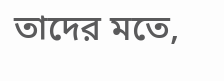তাদের মতে,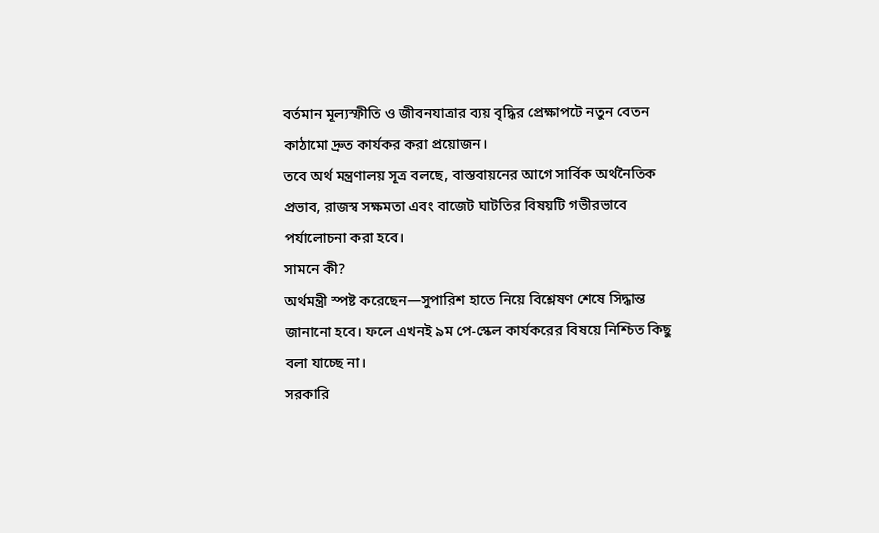বর্তমান মূল্যস্ফীতি ও জীবনযাত্রার ব্যয় বৃদ্ধির প্রেক্ষাপটে নতুন বেতন কাঠামো দ্রুত কার্যকর করা প্রয়োজন।
তবে অর্থ মন্ত্রণালয় সূত্র বলছে, বাস্তবায়নের আগে সার্বিক অর্থনৈতিক প্রভাব, রাজস্ব সক্ষমতা এবং বাজেট ঘাটতির বিষয়টি গভীরভাবে পর্যালোচনা করা হবে।
সামনে কী?
অর্থমন্ত্রী স্পষ্ট করেছেন—সুপারিশ হাতে নিয়ে বিশ্লেষণ শেষে সিদ্ধান্ত জানানো হবে। ফলে এখনই ৯ম পে-স্কেল কার্যকরের বিষয়ে নিশ্চিত কিছু বলা যাচ্ছে না।
সরকারি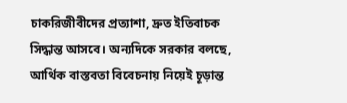চাকরিজীবীদের প্রত্যাশা, দ্রুত ইতিবাচক সিদ্ধান্ত আসবে। অন্যদিকে সরকার বলছে, আর্থিক বাস্তবতা বিবেচনায় নিয়েই চূড়ান্ত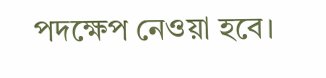পদক্ষেপ নেওয়া হবে।